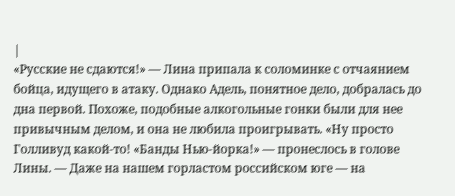|
«Русские не сдаются!» — Лина припала к соломинке с отчаянием бойца, идущего в атаку. Однако Адель, понятное дело, добралась до дна первой. Похоже, подобные алкогольные гонки были для нее привычным делом, и она не любила проигрывать. «Ну просто Голливуд какой-то! «Банды Нью-йорка!» — пронеслось в голове Лины. — Даже на нашем горластом российском юге — на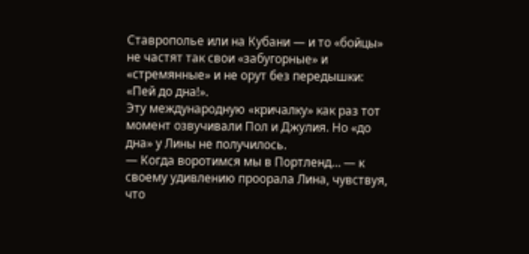Ставрополье или на Кубани — и то «бойцы» не частят так свои «забугорные» и «стремянные» и не орут без передышки: «Пей до дна!».
Эту международную «кричалку» как раз тот момент озвучивали Пол и Джулия. Но «до дна» у Лины не получилось.
— Когда воротимся мы в Портленд… — к своему удивлению проорала Лина, чувствуя, что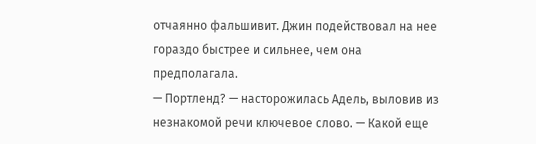отчаянно фальшивит. Джин подействовал на нее гораздо быстрее и сильнее, чем она предполагала.
— Портленд? — насторожилась Адель, выловив из незнакомой речи ключевое слово. — Какой еще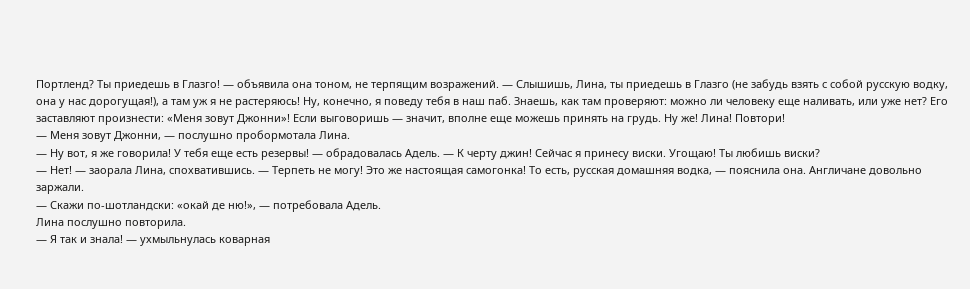Портленд? Ты приедешь в Глазго! — объявила она тоном, не терпящим возражений. — Слышишь, Лина, ты приедешь в Глазго (не забудь взять с собой русскую водку, она у нас дорогущая!), а там уж я не растеряюсь! Ну, конечно, я поведу тебя в наш паб. Знаешь, как там проверяют: можно ли человеку еще наливать, или уже нет? Его заставляют произнести: «Меня зовут Джонни»! Если выговоришь — значит, вполне еще можешь принять на грудь. Ну же! Лина! Повтори!
— Меня зовут Джонни, — послушно пробормотала Лина.
— Ну вот, я же говорила! У тебя еще есть резервы! — обрадовалась Адель. — К черту джин! Сейчас я принесу виски. Угощаю! Ты любишь виски?
— Нет! — заорала Лина, спохватившись. — Терпеть не могу! Это же настоящая самогонка! То есть, русская домашняя водка, — пояснила она. Англичане довольно заржали.
— Скажи по-шотландски: «окай де ню!», — потребовала Адель.
Лина послушно повторила.
— Я так и знала! — ухмыльнулась коварная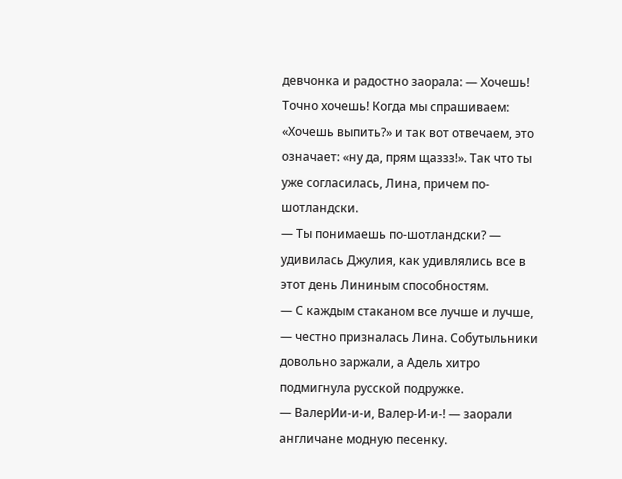девчонка и радостно заорала: — Хочешь! Точно хочешь! Когда мы спрашиваем: «Хочешь выпить?» и так вот отвечаем, это означает: «ну да, прям щаззз!». Так что ты уже согласилась, Лина, причем по-шотландски.
— Ты понимаешь по-шотландски? — удивилась Джулия, как удивлялись все в этот день Лининым способностям.
— С каждым стаканом все лучше и лучше, — честно призналась Лина. Собутыльники довольно заржали, а Адель хитро подмигнула русской подружке.
— ВалерИи-и-и, Валер-И-и-! — заорали англичане модную песенку.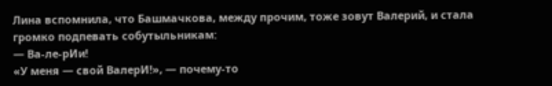Лина вспомнила, что Башмачкова, между прочим, тоже зовут Валерий, и стала громко подпевать собутыльникам:
— Ва-ле-рИи!
«У меня — свой ВалерИ!», — почему-то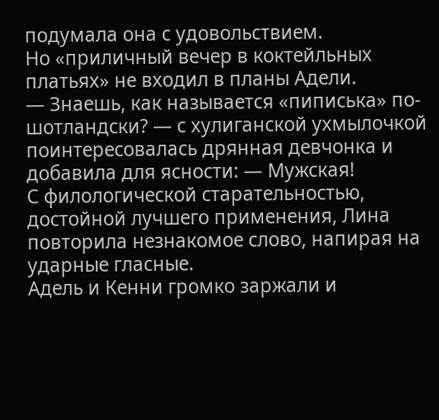подумала она с удовольствием.
Но «приличный вечер в коктейльных платьях» не входил в планы Адели.
— Знаешь, как называется «пиписька» по-шотландски? — с хулиганской ухмылочкой поинтересовалась дрянная девчонка и добавила для ясности: — Мужская!
С филологической старательностью, достойной лучшего применения, Лина повторила незнакомое слово, напирая на ударные гласные.
Адель и Кенни громко заржали и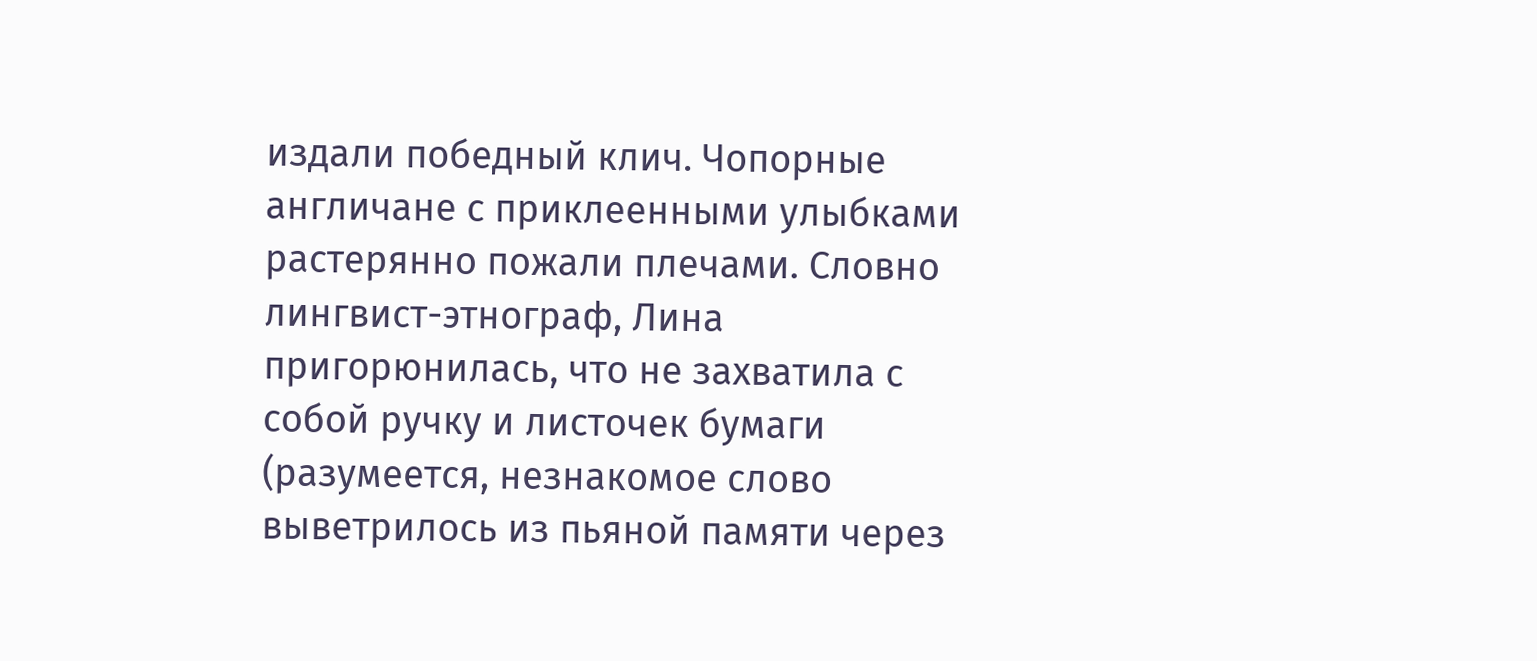издали победный клич. Чопорные англичане с приклеенными улыбками растерянно пожали плечами. Словно лингвист-этнограф, Лина пригорюнилась, что не захватила с собой ручку и листочек бумаги (разумеется, незнакомое слово выветрилось из пьяной памяти через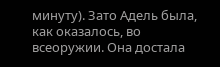минуту). Зато Адель была, как оказалось, во всеоружии. Она достала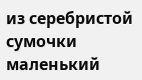из серебристой сумочки маленький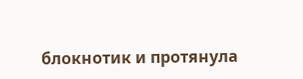блокнотик и протянула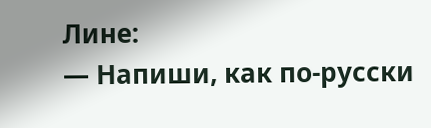Лине:
— Напиши, как по-русски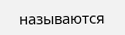называются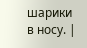шарики в носу. |